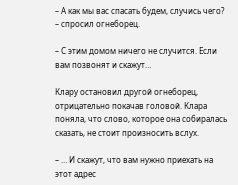– А как мы вас спасать будем, случись чего? – спросил огнеборец.

– С этим домом ничего не случится. Если вам позвонят и скажут…

Клару остановил другой огнеборец, отрицательно покачав головой. Клара поняла, что слово, которое она собиралась сказать, не стоит произносить вслух.

– … И скажут, что вам нужно приехать на этот адрес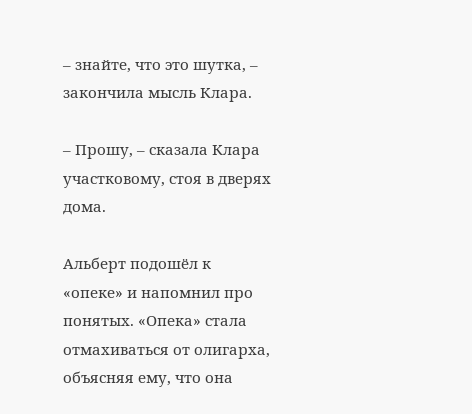– знайте, что это шутка, – закончила мысль Клара.

– Прошу, – сказала Клара участковому, стоя в дверях дома.

Альберт подошёл к «опеке» и напомнил про понятых. «Опека» стала отмахиваться от олигарха, объясняя ему, что она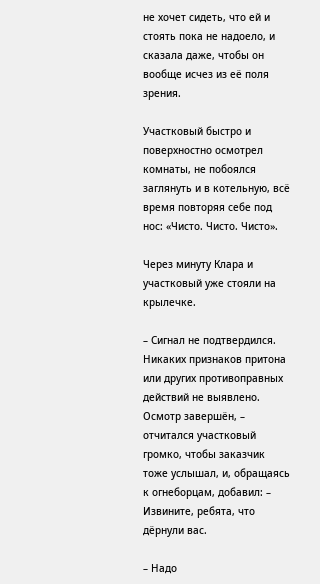не хочет сидеть, что ей и стоять пока не надоело, и сказала даже, чтобы он вообще исчез из её поля зрения.

Участковый быстро и поверхностно осмотрел комнаты, не побоялся заглянуть и в котельную, всё время повторяя себе под нос: «Чисто. Чисто. Чисто».

Через минуту Клара и участковый уже стояли на крылечке.

– Сигнал не подтвердился. Никаких признаков притона или других противоправных действий не выявлено. Осмотр завершён, – отчитался участковый громко, чтобы заказчик тоже услышал, и, обращаясь к огнеборцам, добавил: – Извините, ребята, что дёрнули вас.

– Надо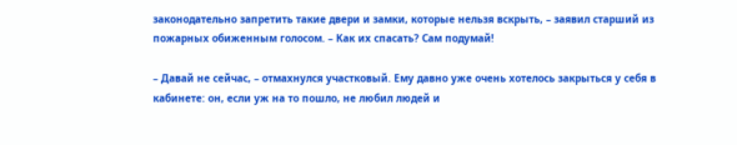законодательно запретить такие двери и замки, которые нельзя вскрыть, – заявил старший из пожарных обиженным голосом. – Как их спасать? Сам подумай!

– Давай не сейчас, – отмахнулся участковый. Ему давно уже очень хотелось закрыться у себя в кабинете: он, если уж на то пошло, не любил людей и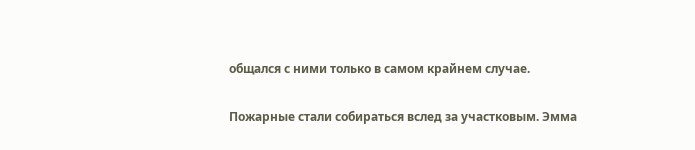общался с ними только в самом крайнем случае.

Пожарные стали собираться вслед за участковым. Эмма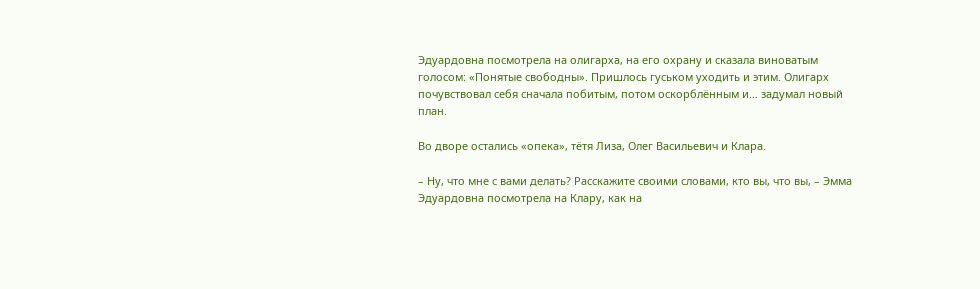Эдуардовна посмотрела на олигарха, на его охрану и сказала виноватым голосом: «Понятые свободны». Пришлось гуськом уходить и этим. Олигарх почувствовал себя сначала побитым, потом оскорблённым и… задумал новый план.

Во дворе остались «опека», тётя Лиза, Олег Васильевич и Клара.

– Ну, что мне с вами делать? Расскажите своими словами, кто вы, что вы, – Эмма Эдуардовна посмотрела на Клару, как на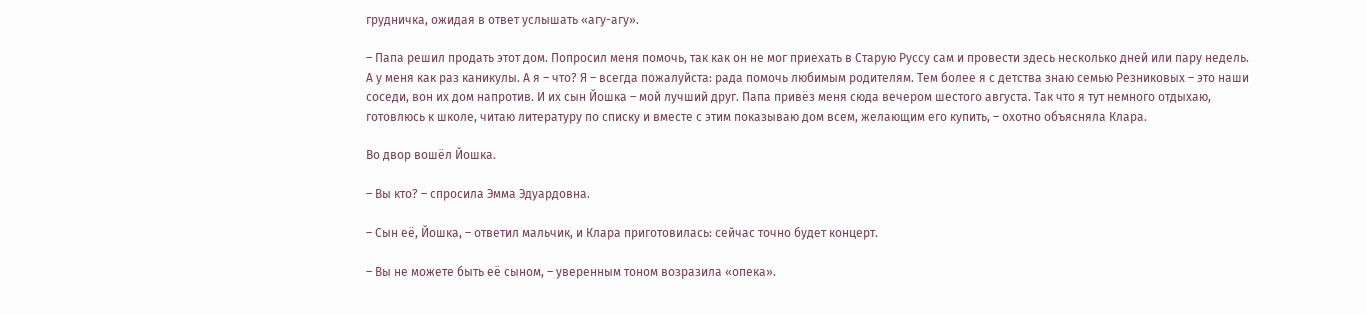грудничка, ожидая в ответ услышать «агу-агу».

– Папа решил продать этот дом. Попросил меня помочь, так как он не мог приехать в Старую Руссу сам и провести здесь несколько дней или пару недель. А у меня как раз каникулы. А я – что? Я – всегда пожалуйста: рада помочь любимым родителям. Тем более я с детства знаю семью Резниковых – это наши соседи, вон их дом напротив. И их сын Йошка – мой лучший друг. Папа привёз меня сюда вечером шестого августа. Так что я тут немного отдыхаю, готовлюсь к школе, читаю литературу по списку и вместе с этим показываю дом всем, желающим его купить, – охотно объясняла Клара.

Во двор вошёл Йошка.

– Вы кто? – спросила Эмма Эдуардовна.

– Сын её, Йошка, – ответил мальчик, и Клара приготовилась: сейчас точно будет концерт.

– Вы не можете быть её сыном, – уверенным тоном возразила «опека».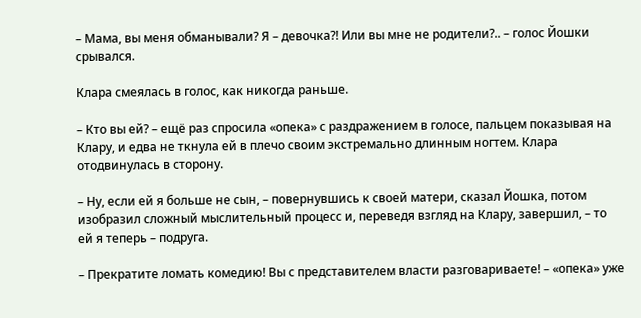– Мама, вы меня обманывали? Я – девочка?! Или вы мне не родители?.. – голос Йошки срывался.

Клара смеялась в голос, как никогда раньше.

– Кто вы ей? – ещё раз спросила «опека» с раздражением в голосе, пальцем показывая на Клару, и едва не ткнула ей в плечо своим экстремально длинным ногтем. Клара отодвинулась в сторону.

– Ну, если ей я больше не сын, – повернувшись к своей матери, сказал Йошка, потом изобразил сложный мыслительный процесс и, переведя взгляд на Клару, завершил, – то ей я теперь – подруга.

– Прекратите ломать комедию! Вы с представителем власти разговариваете! – «опека» уже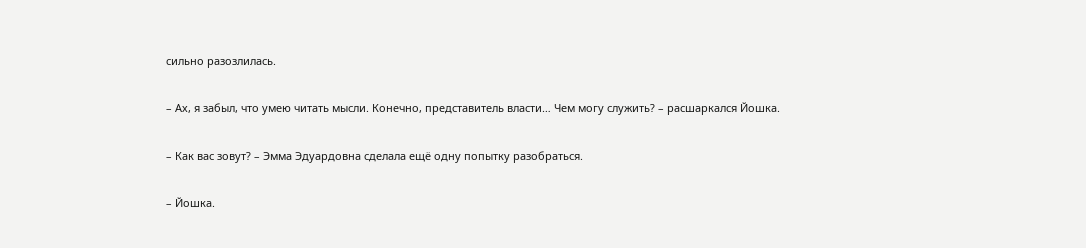сильно разозлилась.

– Ах, я забыл, что умею читать мысли. Конечно, представитель власти… Чем могу служить? – расшаркался Йошка.

– Как вас зовут? – Эмма Эдуардовна сделала ещё одну попытку разобраться.

– Йошка.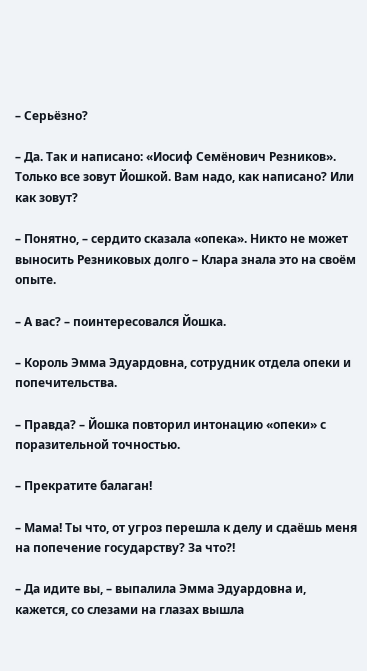– Серьёзно?

– Да. Так и написано: «Иосиф Семёнович Резников». Только все зовут Йошкой. Вам надо, как написано? Или как зовут?

– Понятно, – сердито сказала «опека». Никто не может выносить Резниковых долго – Клара знала это на своём опыте.

– А вас? – поинтересовался Йошка.

– Король Эмма Эдуардовна, сотрудник отдела опеки и попечительства.

– Правда? – Йошка повторил интонацию «опеки» с поразительной точностью.

– Прекратите балаган!

– Мама! Ты что, от угроз перешла к делу и сдаёшь меня на попечение государству? За что?!

– Да идите вы, – выпалила Эмма Эдуардовна и, кажется, со слезами на глазах вышла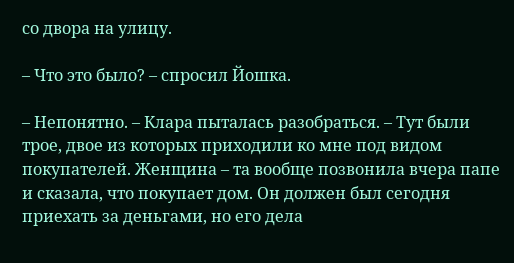со двора на улицу.

– Что это было? – спросил Йошка.

– Непонятно. – Клара пыталась разобраться. – Тут были трое, двое из которых приходили ко мне под видом покупателей. Женщина – та вообще позвонила вчера папе и сказала, что покупает дом. Он должен был сегодня приехать за деньгами, но его дела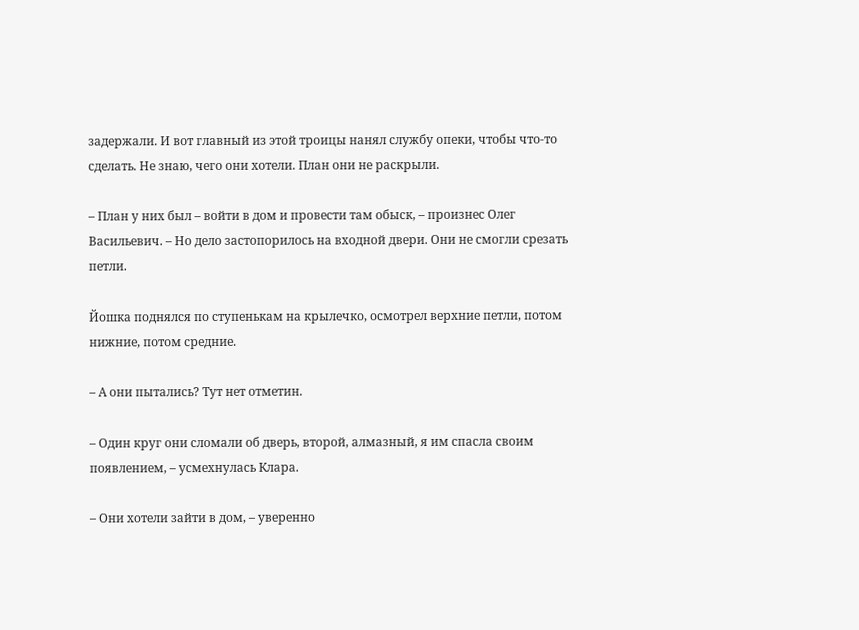задержали. И вот главный из этой троицы нанял службу опеки, чтобы что-то сделать. Не знаю, чего они хотели. План они не раскрыли.

– План у них был – войти в дом и провести там обыск, – произнес Олег Васильевич. – Но дело застопорилось на входной двери. Они не смогли срезать петли.

Йошка поднялся по ступенькам на крылечко, осмотрел верхние петли, потом нижние, потом средние.

– А они пытались? Тут нет отметин.

– Один круг они сломали об дверь, второй, алмазный, я им спасла своим появлением, – усмехнулась Клара.

– Они хотели зайти в дом, – уверенно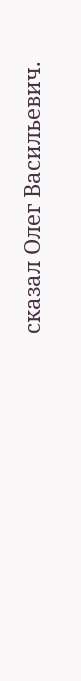сказал Олег Васильевич.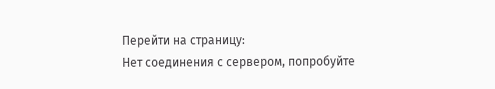Перейти на страницу:
Нет соединения с сервером, попробуйте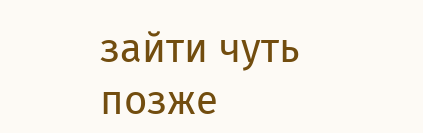зайти чуть позже